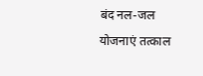बंद नल-जल योजनाएं तत्काल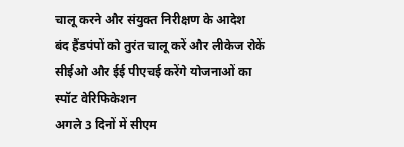चालू करने और संयुक्त निरीक्षण के आदेश
बंद हैंडपंपों को तुरंत चालू करें और लीकेज रोकें
सीईओ और ईई पीएचई करेंगे योजनाओं का स्पॉट वेरिफिकेशन
अगले 3 दिनों में सीएम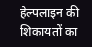हेल्पलाइन की शिकायतों का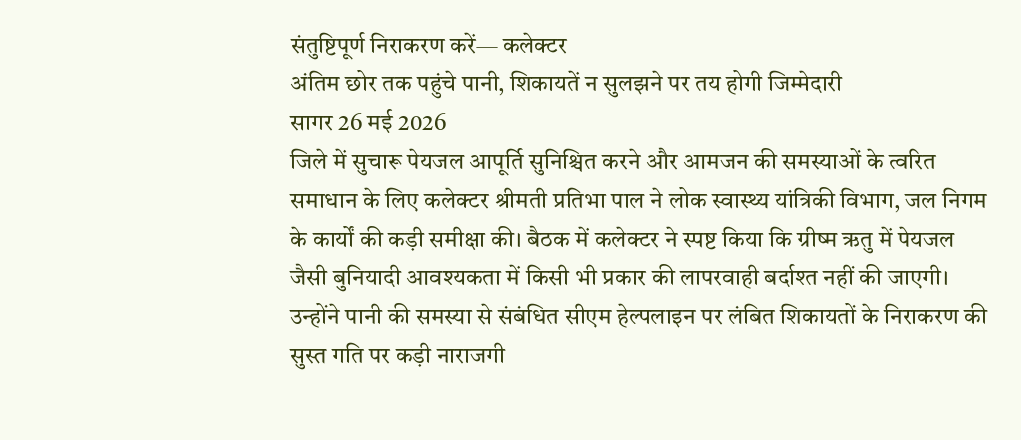संतुष्टिपूर्ण निराकरण करें— कलेक्टर
अंतिम छोर तक पहुंचे पानी, शिकायतें न सुलझने पर तय होगी जिम्मेदारी
सागर 26 मई 2026
जिले में सुचारू पेयजल आपूर्ति सुनिश्चित करने और आमजन की समस्याओं के त्वरित समाधान के लिए कलेक्टर श्रीमती प्रतिभा पाल ने लोक स्वास्थ्य यांत्रिकी विभाग, जल निगम के कार्यों की कड़ी समीक्षा की। बैठक में कलेक्टर ने स्पष्ट किया कि ग्रीष्म ऋतु में पेयजल जैसी बुनियादी आवश्यकता में किसी भी प्रकार की लापरवाही बर्दाश्त नहीं की जाएगी। उन्होंने पानी की समस्या से संबंधित सीएम हेल्पलाइन पर लंबित शिकायतों के निराकरण की सुस्त गति पर कड़ी नाराजगी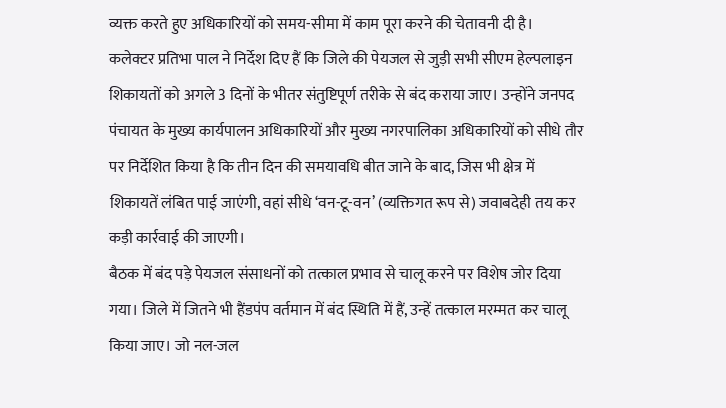व्यक्त करते हुए अधिकारियों को समय-सीमा में काम पूरा करने की चेतावनी दी है।
कलेक्टर प्रतिभा पाल ने निर्देश दिए हैं कि जिले की पेयजल से जुड़ी सभी सीएम हेल्पलाइन शिकायतों को अगले 3 दिनों के भीतर संतुष्टिपूर्ण तरीके से बंद कराया जाए। उन्होंने जनपद पंचायत के मुख्य कार्यपालन अधिकारियों और मुख्य नगरपालिका अधिकारियों को सीधे तौर पर निर्देशित किया है कि तीन दिन की समयावधि बीत जाने के बाद, जिस भी क्षेत्र में शिकायतें लंबित पाई जाएंगी, वहां सीधे ‘वन-टू-वन’ (व्यक्तिगत रूप से) जवाबदेही तय कर कड़ी कार्रवाई की जाएगी।
बैठक में बंद पड़े पेयजल संसाधनों को तत्काल प्रभाव से चालू करने पर विशेष जोर दिया गया। जिले में जितने भी हैंडपंप वर्तमान में बंद स्थिति में हैं, उन्हें तत्काल मरम्मत कर चालू किया जाए। जो नल-जल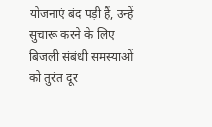योजनाएं बंद पड़ी हैं, उन्हें सुचारू करने के लिए बिजली संबंधी समस्याओं को तुरंत दूर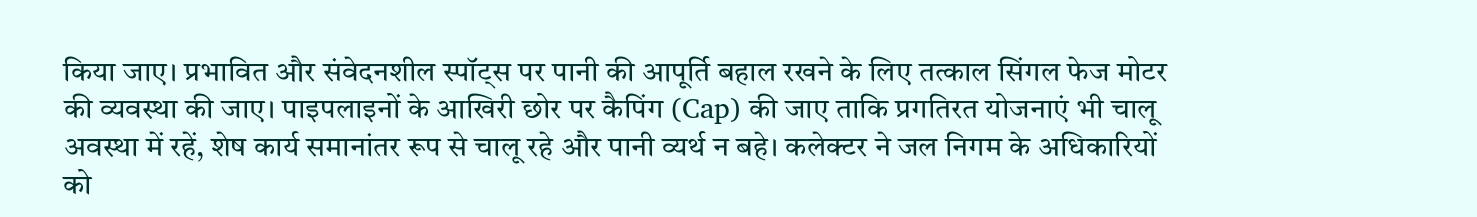किया जाए। प्रभावित और संवेदनशील स्पॉट्स पर पानी की आपूर्ति बहाल रखने के लिए तत्काल सिंगल फेज मोटर की व्यवस्था की जाए। पाइपलाइनों के आखिरी छोर पर कैपिंग (Cap) की जाए ताकि प्रगतिरत योजनाएं भी चालू अवस्था में रहें, शेष कार्य समानांतर रूप से चालू रहे और पानी व्यर्थ न बहे। कलेक्टर ने जल निगम के अधिकारियों को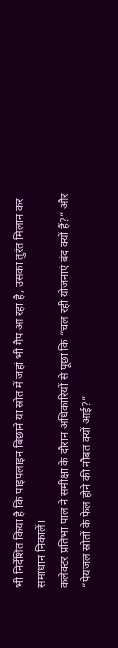भी निर्देशित किया है कि पाइपलाइन बिछाने या स्रोत में जहां भी गैप आ रहा है, उसका तुरंत मिलान कर समाधान निकालें।
कलेक्टर प्रतिभा पाल ने समीक्षा के दौरान अधिकारियों से पूछा कि “चल रही योजनाएं बंद क्यों हैं?” और “पेयजल स्रोतों के फेल होने की नौबत क्यों आई?”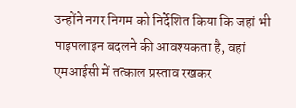उन्होंने नगर निगम को निर्देशित किया कि जहां भी पाइपलाइन बदलने की आवश्यकता है, वहां एमआईसी में तत्काल प्रस्ताव रखकर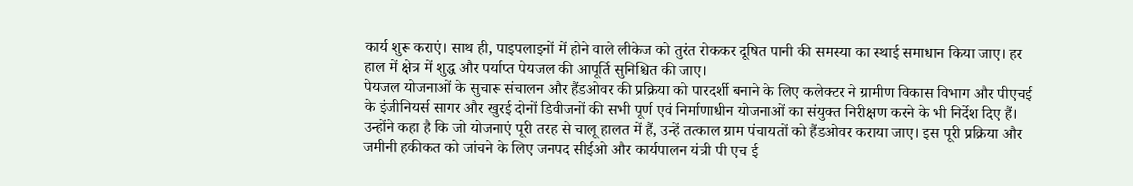कार्य शुरू कराएं। साथ ही, पाइपलाइनों में होने वाले लीकेज को तुरंत रोककर दूषित पानी की समस्या का स्थाई समाधान किया जाए। हर हाल में क्षेत्र में शुद्ध और पर्याप्त पेयजल की आपूर्ति सुनिश्चित की जाए।
पेयजल योजनाओं के सुचारू संचालन और हैंडओवर की प्रक्रिया को पारदर्शी बनाने के लिए कलेक्टर ने ग्रामीण विकास विभाग और पीएचई के इंजीनियर्स सागर और खुरई दोनों डिवीजनों की सभी पूर्ण एवं निर्माणाधीन योजनाओं का संयुक्त निरीक्षण करने के भी निर्देश दिए हैं। उन्होंने कहा है कि जो योजनाएं पूरी तरह से चालू हालत में हैं, उन्हें तत्काल ग्राम पंचायतों को हैंडओवर कराया जाए। इस पूरी प्रक्रिया और जमीनी हकीकत को जांचने के लिए जनपद सीईओ और कार्यपालन यंत्री पी एच ई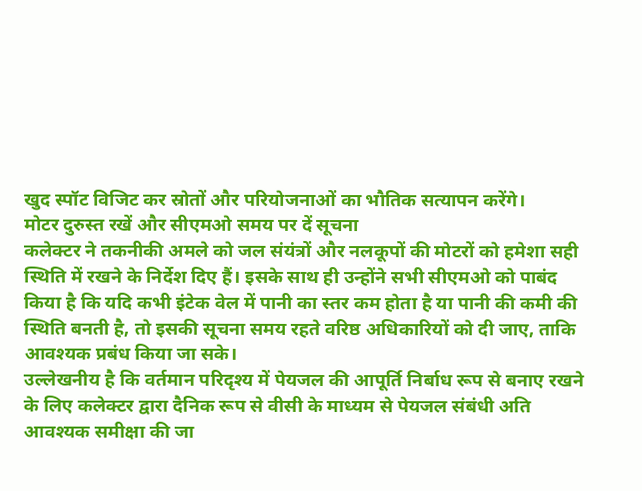खुद स्पॉट विजिट कर स्रोतों और परियोजनाओं का भौतिक सत्यापन करेंगे।
मोटर दुरुस्त रखें और सीएमओ समय पर दें सूचना
कलेक्टर ने तकनीकी अमले को जल संयंत्रों और नलकूपों की मोटरों को हमेशा सही स्थिति में रखने के निर्देश दिए हैं। इसके साथ ही उन्होंने सभी सीएमओ को पाबंद किया है कि यदि कभी इंटेक वेल में पानी का स्तर कम होता है या पानी की कमी की स्थिति बनती है, तो इसकी सूचना समय रहते वरिष्ठ अधिकारियों को दी जाए, ताकि आवश्यक प्रबंध किया जा सके।
उल्लेखनीय है कि वर्तमान परिदृश्य में पेयजल की आपूर्ति निर्बाध रूप से बनाए रखने के लिए कलेक्टर द्वारा दैनिक रूप से वीसी के माध्यम से पेयजल संबंधी अति आवश्यक समीक्षा की जा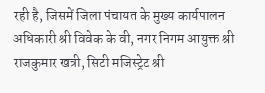रही है, जिसमें जिला पंचायत के मुख्य कार्यपालन अधिकारी श्री विवेक के वी, नगर निगम आयुक्त श्री राजकुमार खत्री, सिटी मजिस्ट्रेट श्री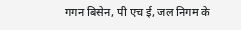गगन बिसेन, पी एच ई, जल निगम के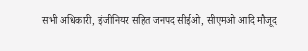सभी अधिकारी, इंजीनियर सहित जनपद सीईओ, सीएमओ आदि मौजूद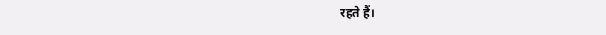रहते हैं।